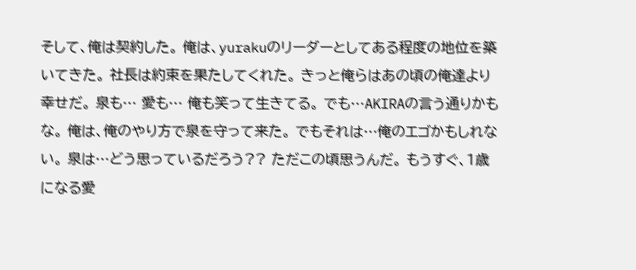そして、俺は契約した。 俺は、yurakuのリーダーとしてある程度の地位を築いてきた。 社長は約束を果たしてくれた。 きっと俺らはあの頃の俺達より幸せだ。 泉も… 愛も… 俺も笑って生きてる。 でも…AKIRAの言う通りかもな。 俺は、俺のやり方で泉を守って来た。 でもそれは…俺のエゴかもしれない。 泉は…どう思っているだろう?? ただこの頃思うんだ。 もうすぐ、1歳になる愛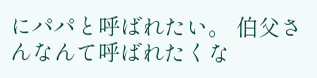にパパと呼ばれたい。 伯父さんなんて呼ばれたくな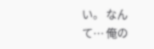い。 なんて… 俺の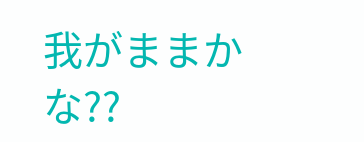我がままかな??